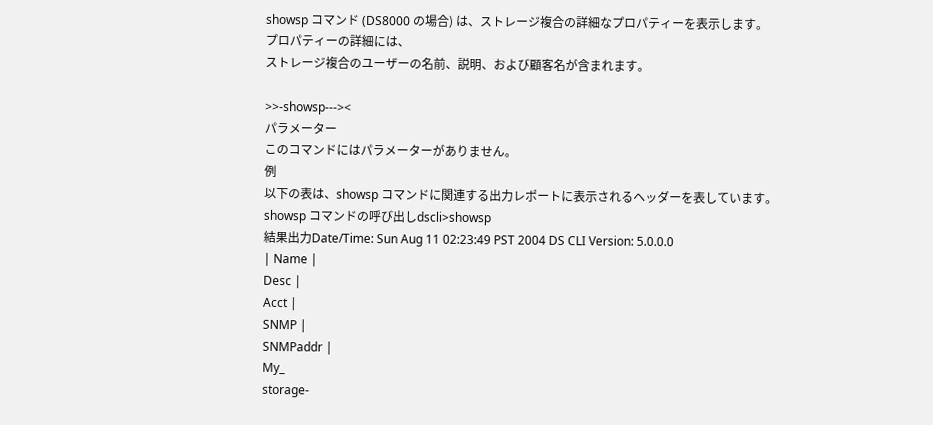showsp コマンド (DS8000 の場合) は、ストレージ複合の詳細なプロパティーを表示します。
プロパティーの詳細には、
ストレージ複合のユーザーの名前、説明、および顧客名が含まれます。

>>-showsp---><
パラメーター
このコマンドにはパラメーターがありません。
例
以下の表は、showsp コマンドに関連する出力レポートに表示されるヘッダーを表しています。
showsp コマンドの呼び出しdscli>showsp
結果出力Date/Time: Sun Aug 11 02:23:49 PST 2004 DS CLI Version: 5.0.0.0
| Name |
Desc |
Acct |
SNMP |
SNMPaddr |
My_
storage-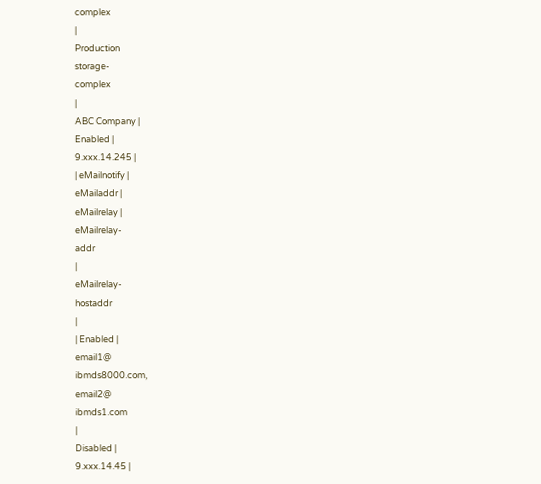complex
|
Production
storage-
complex
|
ABC Company |
Enabled |
9.xxx.14.245 |
| eMailnotify |
eMailaddr |
eMailrelay |
eMailrelay-
addr
|
eMailrelay-
hostaddr
|
| Enabled |
email1@
ibmds8000.com,
email2@
ibmds1.com
|
Disabled |
9.xxx.14.45 |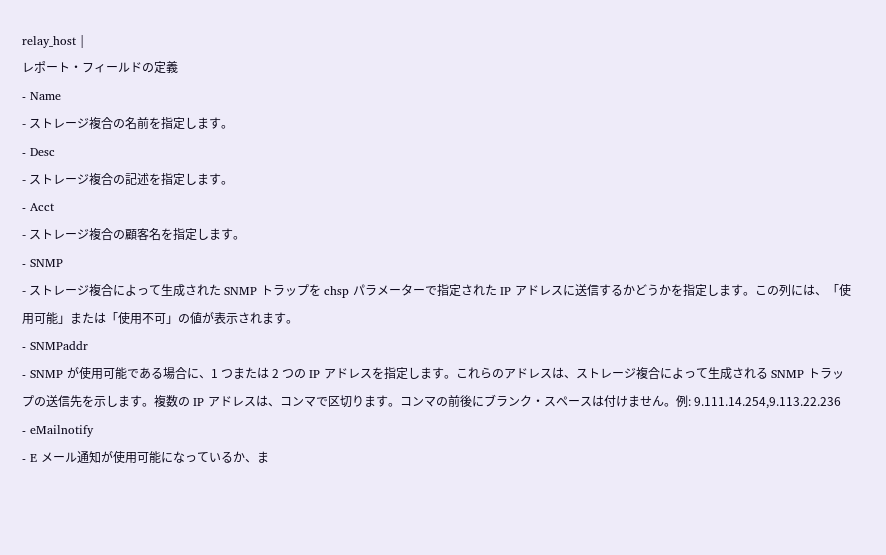relay_host |
レポート・フィールドの定義
- Name
- ストレージ複合の名前を指定します。
- Desc
- ストレージ複合の記述を指定します。
- Acct
- ストレージ複合の顧客名を指定します。
- SNMP
- ストレージ複合によって生成された SNMP トラップを chsp パラメーターで指定された IP アドレスに送信するかどうかを指定します。この列には、「使用可能」または「使用不可」の値が表示されます。
- SNMPaddr
- SNMP が使用可能である場合に、1 つまたは 2 つの IP アドレスを指定します。これらのアドレスは、ストレージ複合によって生成される SNMP トラップの送信先を示します。複数の IP アドレスは、コンマで区切ります。コンマの前後にブランク・スペースは付けません。例: 9.111.14.254,9.113.22.236
- eMailnotify
- E メール通知が使用可能になっているか、ま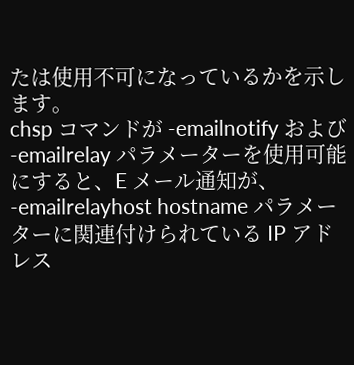たは使用不可になっているかを示します。
chsp コマンドが -emailnotify および -emailrelay パラメーターを使用可能にすると、E メール通知が、-emailrelayhost hostname パラメーターに関連付けられている IP アドレス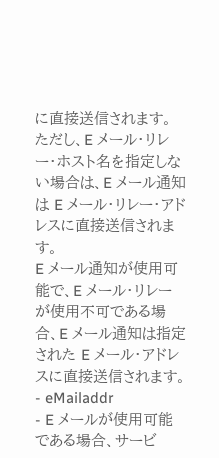に直接送信されます。
ただし、E メール・リレー・ホスト名を指定しない場合は、E メール通知は E メール・リレー・アドレスに直接送信されます。
E メール通知が使用可能で、E メール・リレーが使用不可である場合、E メール通知は指定された E メール・アドレスに直接送信されます。
- eMailaddr
- E メールが使用可能である場合、サービ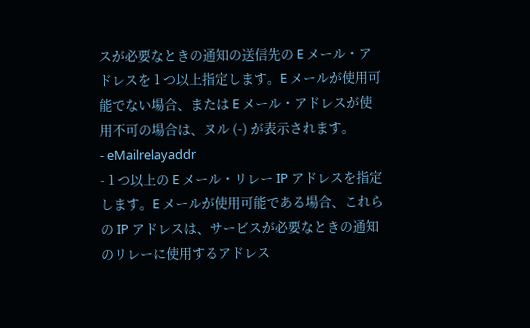スが必要なときの通知の送信先の E メール・アドレスを 1 つ以上指定します。E メールが使用可能でない場合、または E メール・アドレスが使用不可の場合は、ヌル (-) が表示されます。
- eMailrelayaddr
- 1 つ以上の E メール・リレー IP アドレスを指定します。E メールが使用可能である場合、これらの IP アドレスは、サービスが必要なときの通知のリレーに使用するアドレス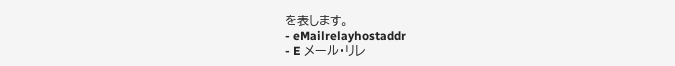を表します。
- eMailrelayhostaddr
- E メール・リレ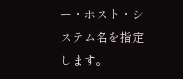ー・ホスト・システム名を指定します。